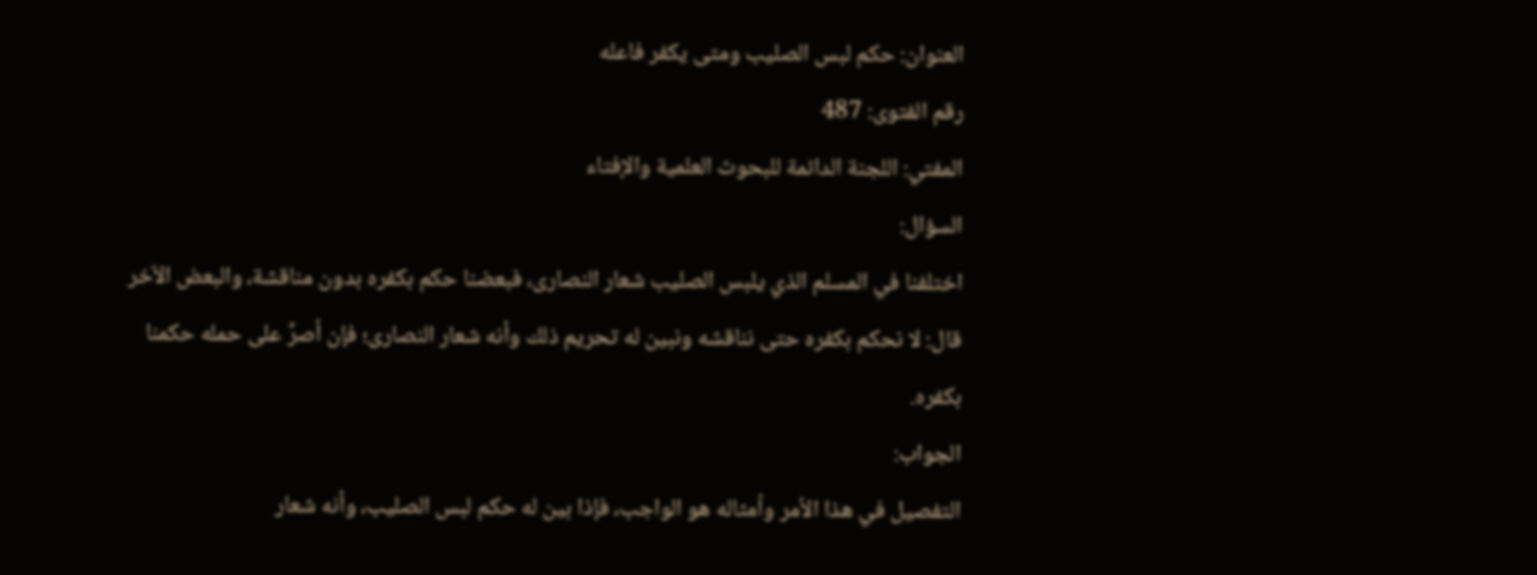العنوان: حكم لبس الصليب ومتى يكفر فاعله
رقم الفتوى: 487
المفتي: اللجنة الدائمة للبحوث العلمية والإفتاء
السؤال:
اختلفنا في المسلم الذي يلبس الصليب شعار النصارى، فبعضنا حكم بكفره بدون مناقشة، والبعض الآخر قال: لا نحكم بكفره حتى نناقشه ونبين له تحريم ذلك وأنه شعار النصارى؛ فإن أصرَّ على حمله حكمنا بكفره.
الجواب:
التفصيل في هذا الأمر وأمثاله هو الواجب، فإذا بين له حكم لبس الصليب، وأنه شعار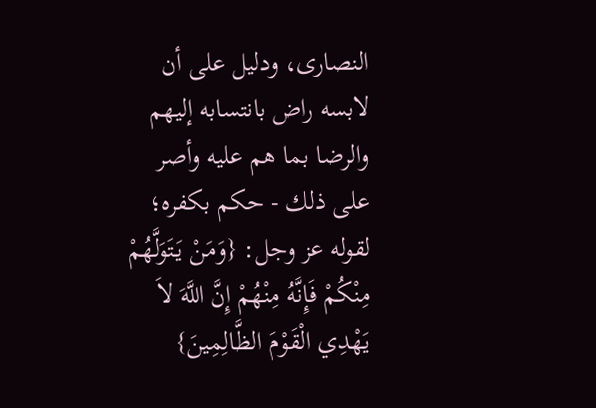النصارى، ودليل على أن لابسه راض بانتسابه إليهم والرضا بما هم عليه وأصر على ذلك - حكم بكفره؛ لقوله عز وجل: {وَمَنْ يَتَوَلَّهُمْ مِنْكُمْ فَإِنَّهُ مِنْهُمْ إِنَّ اللَّهَ لاَ يَهْدِي الْقَوْمَ الظَّالِمِينَ}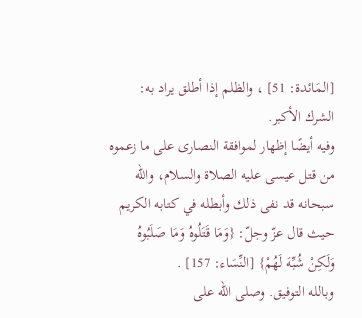[المَائدة: 51] ، والظلم إذا أطلق يراد به: الشرك الأكبر.
وفيه أيضًا إظهار لموافقة النصارى على ما زعموه من قتل عيسى عليه الصلاة والسلام، والله سبحانه قد نفى ذلك وأبطله في كتابه الكريم حيث قال عزّ وجلّ: {وَمَا قَتَلُوهُ وَمَا صَلَبُوهُ وَلَكِنْ شُبِّهَ لَهُمْ} [النِّسَاء: 157] .
وبالله التوفيق. وصلى الله على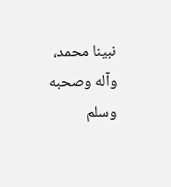نبينا محمد، وآله وصحبه وسلم